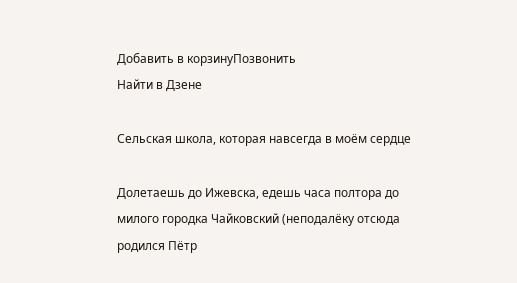Добавить в корзинуПозвонить
Найти в Дзене

Сельская школа, которая навсегда в моём сердце

Долетаешь до Ижевска, едешь часа полтора до милого городка Чайковский (неподалёку отсюда родился Пётр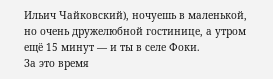Ильич Чайковский), ночуешь в маленькой, но очень дружелюбной гостинице, а утром ещё 15 минут — и ты в селе Фоки.
За это время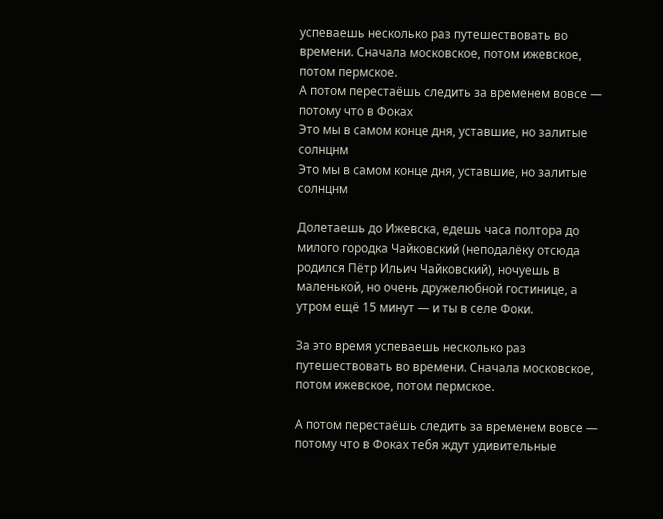успеваешь несколько раз путешествовать во времени. Сначала московское, потом ижевское, потом пермское.
А потом перестаёшь следить за временем вовсе — потому что в Фоках
Это мы в самом конце дня, уставшие, но залитые солнцнм
Это мы в самом конце дня, уставшие, но залитые солнцнм

Долетаешь до Ижевска, едешь часа полтора до милого городка Чайковский (неподалёку отсюда родился Пётр Ильич Чайковский), ночуешь в маленькой, но очень дружелюбной гостинице, а утром ещё 15 минут — и ты в селе Фоки.

За это время успеваешь несколько раз путешествовать во времени. Сначала московское, потом ижевское, потом пермское.

А потом перестаёшь следить за временем вовсе — потому что в Фоках тебя ждут удивительные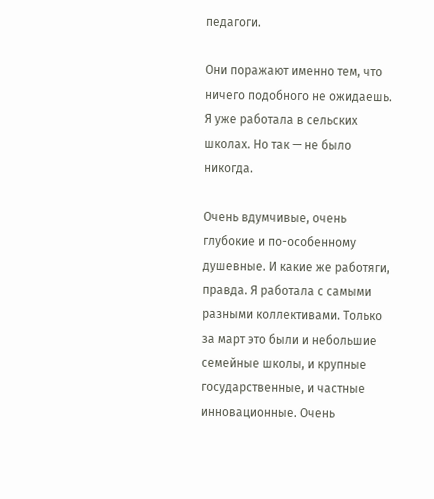педагоги.

Они поражают именно тем, что ничего подобного не ожидаешь. Я уже работала в сельских школах. Но так — не было никогда.

Очень вдумчивые, очень глубокие и по-особенному душевные. И какие же работяги, правда. Я работала с самыми разными коллективами. Только за март это были и небольшие семейные школы, и крупные государственные, и частные инновационные. Очень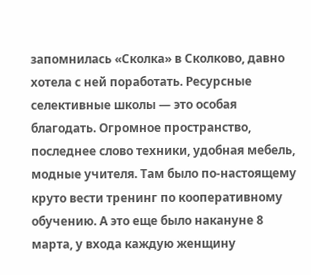запомнилась «Сколка» в Сколково, давно хотела с ней поработать. Ресурсные селективные школы — это особая благодать. Огромное пространство, последнее слово техники, удобная мебель, модные учителя. Там было по-настоящему круто вести тренинг по кооперативному обучению. А это еще было накануне 8 марта, у входа каждую женщину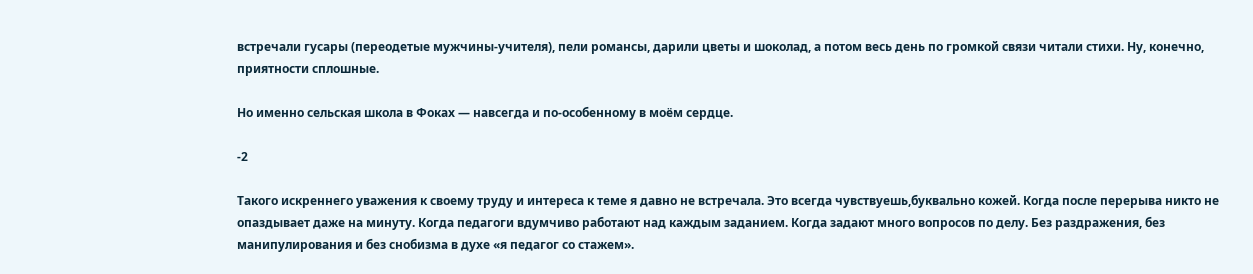встречали гусары (переодетые мужчины-учителя), пели романсы, дарили цветы и шоколад, а потом весь день по громкой связи читали стихи. Ну, конечно, приятности сплошные.

Но именно сельская школа в Фоках — навсегда и по-особенному в моём сердце.

-2

Такого искреннего уважения к своему труду и интереса к теме я давно не встречала. Это всегда чувствуешь,буквально кожей. Когда после перерыва никто не опаздывает даже на минуту. Когда педагоги вдумчиво работают над каждым заданием. Когда задают много вопросов по делу. Без раздражения, без манипулирования и без снобизма в духе «я педагог со стажем».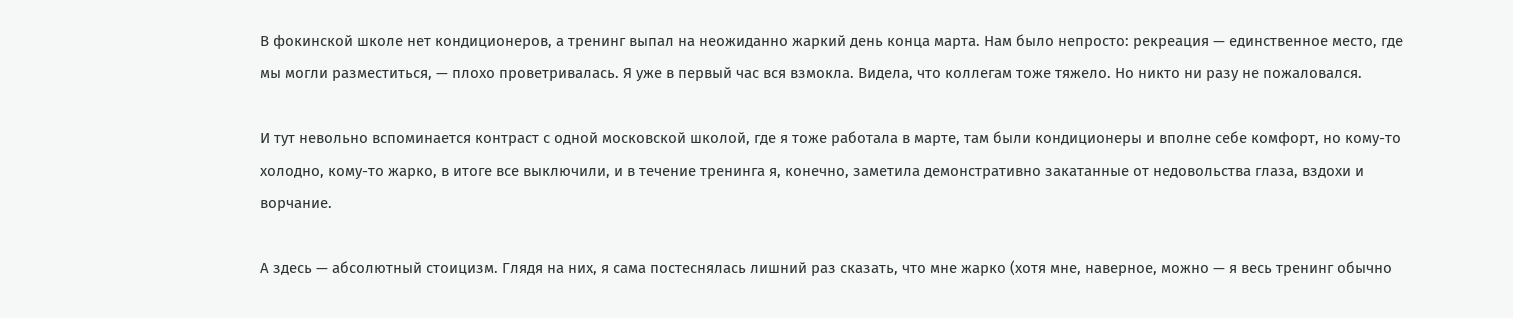В фокинской школе нет кондиционеров, а тренинг выпал на неожиданно жаркий день конца марта. Нам было непросто: рекреация — единственное место, где мы могли разместиться, — плохо проветривалась. Я уже в первый час вся взмокла. Видела, что коллегам тоже тяжело. Но никто ни разу не пожаловался.

И тут невольно вспоминается контраст с одной московской школой, где я тоже работала в марте, там были кондиционеры и вполне себе комфорт, но кому-то холодно, кому-то жарко, в итоге все выключили, и в течение тренинга я, конечно, заметила демонстративно закатанные от недовольства глаза, вздохи и ворчание.

А здесь — абсолютный стоицизм. Глядя на них, я сама постеснялась лишний раз сказать, что мне жарко (хотя мне, наверное, можно — я весь тренинг обычно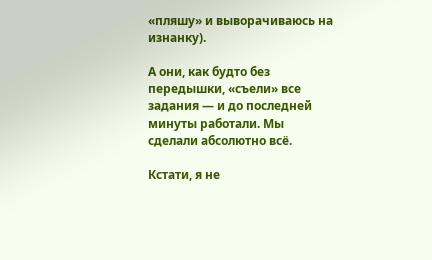«пляшу» и выворачиваюсь на изнанку).

А они, как будто без передышки, «съели» все задания — и до последней минуты работали. Мы сделали абсолютно всё.

Кстати, я не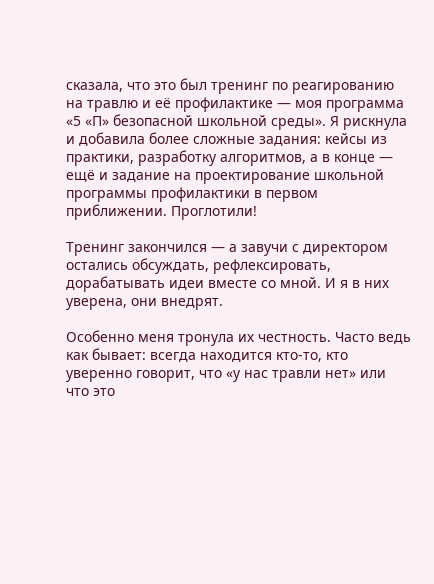сказала, что это был тренинг по реагированию на травлю и её профилактике — моя программа «5 «П» безопасной школьной среды». Я рискнула и добавила более сложные задания: кейсы из практики, разработку алгоритмов, а в конце — ещё и задание на проектирование школьной программы профилактики в первом приближении. Проглотили!

Тренинг закончился — а завучи с директором остались обсуждать, рефлексировать, дорабатывать идеи вместе со мной. И я в них уверена, они внедрят.

Особенно меня тронула их честность. Часто ведь как бывает: всегда находится кто-то, кто уверенно говорит, что «у нас травли нет» или что это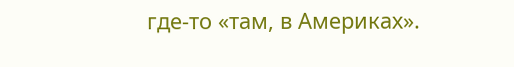где-то «там, в Америках».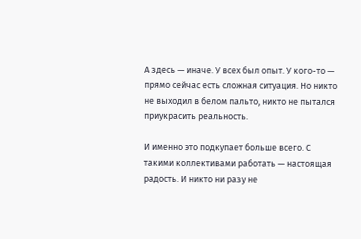А здесь — иначе. У всех был опыт. У кого-то — прямо сейчас есть сложная ситуация. Но никто не выходил в белом пальто, никто не пытался приукрасить реальность.

И именно это подкупает больше всего. С такими коллективами работать — настоящая радость. И никто ни разу не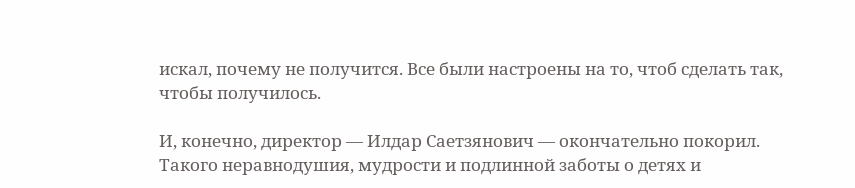искал, почему не получится. Все были настроены на то, чтоб сделать так, чтобы получилось.

И, конечно, директор — Илдар Саетзянович — окончательно покорил. Такого неравнодушия, мудрости и подлинной заботы о детях и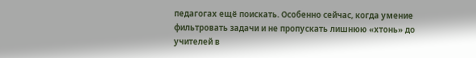педагогах ещё поискать. Особенно сейчас, когда умение фильтровать задачи и не пропускать лишнюю «хтонь» до учителей в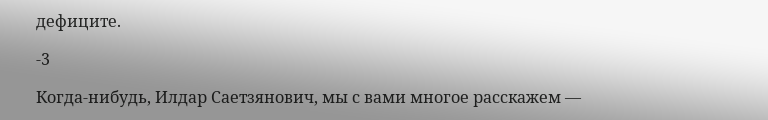дефиците.

-3

Когда-нибудь, Илдар Саетзянович, мы с вами многое расскажем —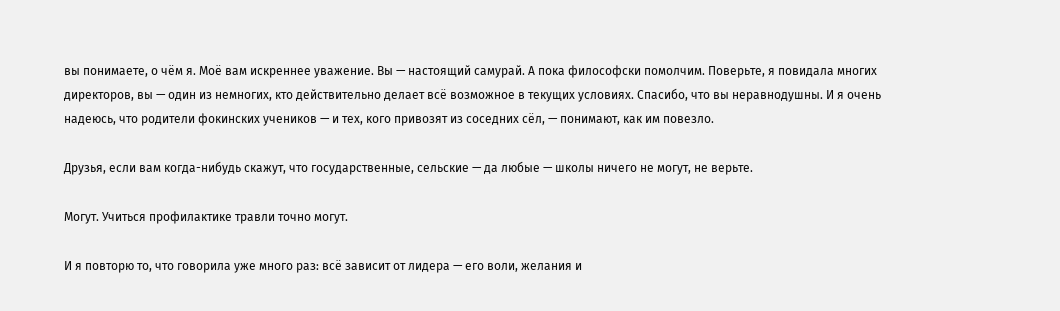вы понимаете, о чём я. Моё вам искреннее уважение. Вы — настоящий самурай. А пока философски помолчим. Поверьте, я повидала многих директоров, вы — один из немногих, кто действительно делает всё возможное в текущих условиях. Спасибо, что вы неравнодушны. И я очень надеюсь, что родители фокинских учеников — и тех, кого привозят из соседних сёл, — понимают, как им повезло.

Друзья, если вам когда-нибудь скажут, что государственные, сельские — да любые — школы ничего не могут, не верьте.

Могут. Учиться профилактике травли точно могут.

И я повторю то, что говорила уже много раз: всё зависит от лидера — его воли, желания и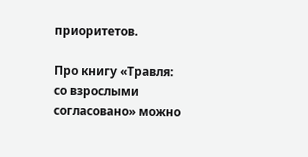приоритетов.

Про книгу «Травля: со взрослыми согласовано» можно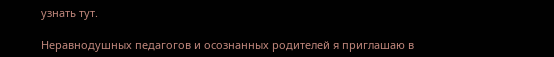узнать тут.

Неравнодушных педагогов и осознанных родителей я приглашаю в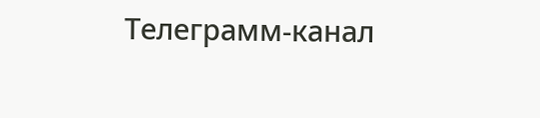Телеграмм-канал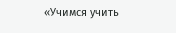«Учимся учить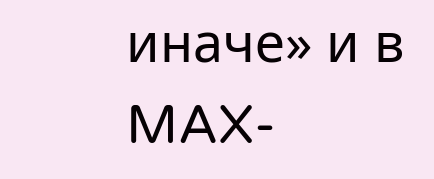иначе» и в MAX-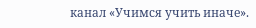канал «Учимся учить иначе».